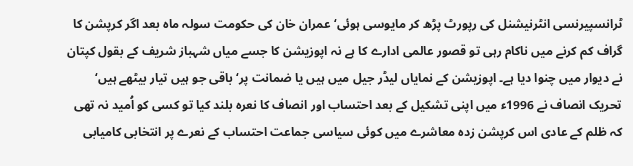ٹرانسپیرنسی انٹرنیشنل کی رپورٹ پڑھ کر مایوسی ہوئی‘ عمران خان کی حکومت سولہ ماہ بعد اگر کرپشن کا گراف کم کرنے میں ناکام رہی تو قصور عالمی ادارے کا ہے نہ اپوزیشن کا جسے میاں شہباز شریف کے بقول کپتان نے دیوار میں چنوا دیا ہے۔ اپوزیشن کے نمایاں لیڈر جیل میں ہیں یا ضمانت پر‘ باقی جو ہیں تیار بیٹھے ہیں‘ تحریک انصاف نے 1996ء میں اپنی تشکیل کے بعد احتساب اور انصاف کا نعرہ بلند کیا تو کسی کو اُمید نہ تھی کہ ظلم کے عادی اس کرپشن زدہ معاشرے میں کوئی سیاسی جماعت احتساب کے نعرے پر انتخابی کامیابی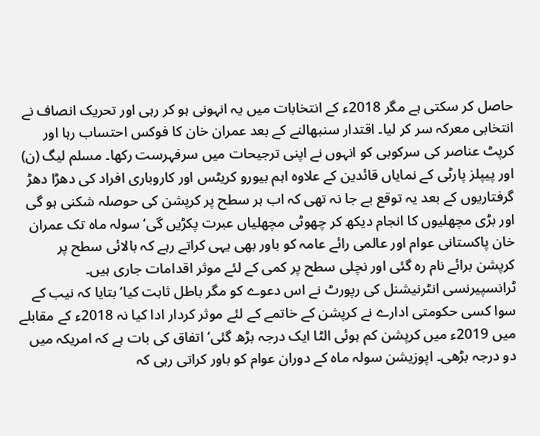حاصل کر سکتی ہے مگر 2018ء کے انتخابات میں یہ انہونی ہو کر رہی اور تحریک انصاف نے انتخابی معرکہ سر کر لیا۔ اقتدار سنبھالنے کے بعد عمران خان کا فوکس احتساب رہا اور کرپٹ عناصر کی سرکوبی کو انہوں نے اپنی ترجیحات میں سرفہرست رکھا۔ مسلم لیگ (ن) اور پیپلز پارٹی کے نمایاں قائدین کے علاوہ اہم بیورو کریٹس اور کاروباری افراد کی دھڑا دھڑ گرفتاریوں کے بعد یہ توقع بے جا نہ تھی کہ اب ہر سطح پر کرپشن کی حوصلہ شکنی ہو گی اور بڑی مچھلیوں کا انجام دیکھ کر چھوٹی مچھلیاں عبرت پکڑیں گی‘ سولہ ماہ تک عمران خان پاکستانی عوام اور عالمی رائے عامہ کو باور بھی یہی کراتے رہے کہ بالائی سطح پر کرپشن برائے نام رہ گئی اور نچلی سطح پر کمی کے لئے موثر اقدامات جاری ہیں۔ ٹرانسپیرنسی انٹرنیشنل کی رپورٹ نے اس دعوے کو مگر باطل ثابت کیا‘ بتایا کہ نیب کے سوا کسی حکومتی ادارے نے کرپشن کے خاتمے کے لئے موثر کردار ادا کیا نہ 2018ء کے مقابلے میں 2019ء میں کرپشن کم ہوئی الٹا ایک درجہ بڑھ گئی‘ اتفاق کی بات ہے کہ امریکہ میں دو درجہ بڑھی۔ اپوزیشن سولہ ماہ کے دوران عوام کو باور کراتی رہی کہ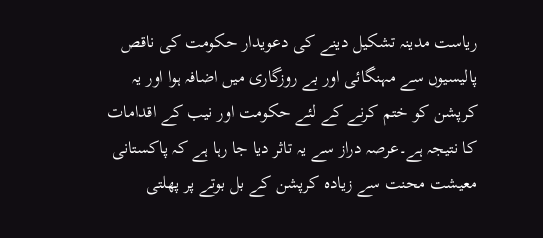ریاست مدینہ تشکیل دینے کی دعویدار حکومت کی ناقص پالیسیوں سے مہنگائی اور بے روزگاری میں اضافہ ہوا اور یہ کرپشن کو ختم کرنے کے لئے حکومت اور نیب کے اقدامات کا نتیجہ ہے۔عرصہ دراز سے یہ تاثر دیا جا رہا ہے کہ پاکستانی معیشت محنت سے زیادہ کرپشن کے بل بوتے پر پھلتی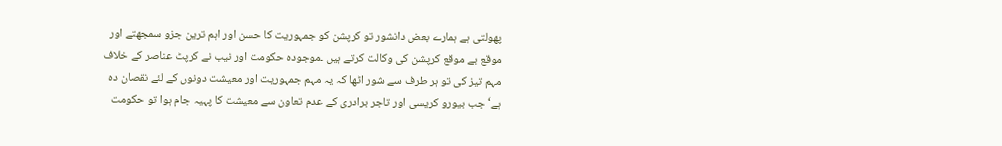پھولتی ہے ہمارے بعض دانشور تو کرپشن کو جمہوریت کا حسن اور اہم ترین جزو سمجھتے اور موقع بے موقع کرپشن کی وکالت کرتے ہیں ۔موجودہ حکومت اور نیب نے کرپٹ عناصر کے خلاف مہم تیز کی تو ہر طرف سے شور اٹھا کہ یہ مہم جمہوریت اور معیشت دونوں کے لئے نقصان دہ ہے‘ جب بیورو کریسی اور تاجر برادری کے عدم تعاون سے معیشت کا پہیہ جام ہوا تو حکومت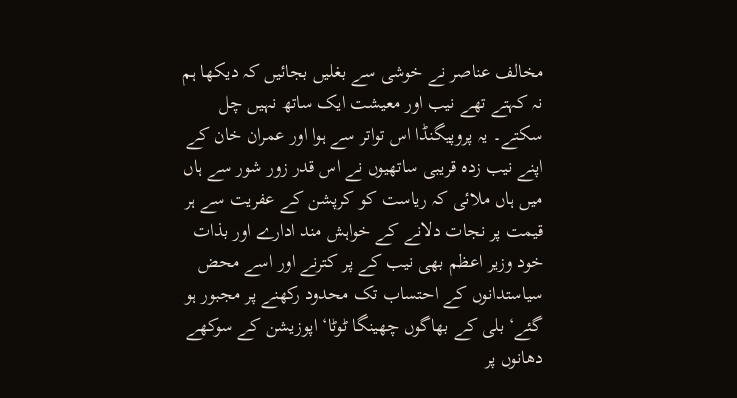مخالف عناصر نے خوشی سے بغلیں بجائیں کہ دیکھا ہم نہ کہتے تھے نیب اور معیشت ایک ساتھ نہیں چل سکتے۔ یہ پروپیگنڈا اس تواتر سے ہوا اور عمران خان کے اپنے نیب زدہ قریبی ساتھیوں نے اس قدر زور شور سے ہاں میں ہاں ملائی کہ ریاست کو کرپشن کے عفریت سے ہر قیمت پر نجات دلانے کے خواہش مند ادارے اور بذات خود وزیر اعظم بھی نیب کے پر کترنے اور اسے محض سیاستدانوں کے احتساب تک محدود رکھنے پر مجبور ہو گئے‘ بلی کے بھاگوں چھینگا ٹوٹا‘ اپوزیشن کے سوکھے دھانوں پر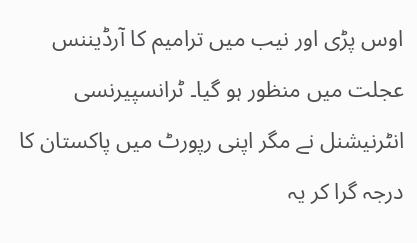اوس پڑی اور نیب میں ترامیم کا آرڈیننس عجلت میں منظور ہو گیا۔ ٹرانسپیرنسی انٹرنیشنل نے مگر اپنی رپورٹ میں پاکستان کا درجہ گرا کر یہ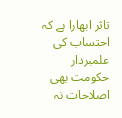تاثر ابھارا ہے کہ احتساب کی علمبردار حکومت بھی اصلاحات نہ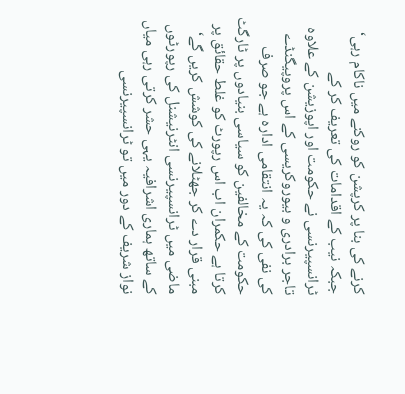کرنے کی بنا پر کرپشن کو روکنے میں ناکام رہی‘ جبکہ نیب کے اقدامات کی تعریف کر کے ٹرانسپیرنسی نے حکومت اور اپوزیشن کے علاوہ تاجر برادری و بیوروکریسی کے اس پروپیگنڈے کی نفی کی کہ یہ انتقامی ادارہ ہے جو صرف حکومت کے مخالفین کو سیاسی بنیادوں پر ٹارگٹ کرتا ہے حکمران اب اس رپورٹ کو غلط حقائق پر مبنی قرار دے کر جھٹلانے کی کوشش کریں گے‘ ماضی میں ٹرانسپیرنسی انٹرنیشنل کی رپورٹوں کے ساتھ ہماری اشرافیہ یہی حشر کرتی رہی میاں نواز شریف کے دور میں تو ٹرانسپیرنسی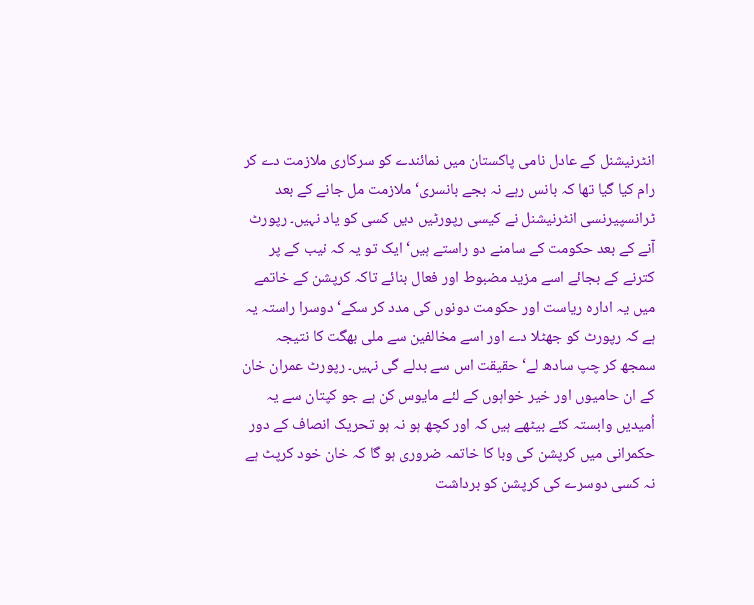انٹرنیشنل کے عادل نامی پاکستان میں نمائندے کو سرکاری ملازمت دے کر رام کیا گیا تھا کہ بانس رہے نہ بجے بانسری‘ ملازمت مل جانے کے بعد ٹرانسپیرنسی انٹرنیشنل نے کیسی رپورٹیں دیں کسی کو یاد نہیں۔ رپورٹ آنے کے بعد حکومت کے سامنے دو راستے ہیں‘ ایک تو یہ کہ نیب کے پر کترنے کے بجائے اسے مزید مضبوط اور فعال بنائے تاکہ کرپشن کے خاتمے میں یہ ادارہ ریاست اور حکومت دونوں کی مدد کر سکے‘ دوسرا راستہ یہ ہے کہ رپورٹ کو جھٹلا دے اور اسے مخالفین سے ملی بھگت کا نتیجہ سمجھ کر چپ سادھ لے‘ حقیقت اس سے بدلے گی نہیں۔ رپورٹ عمران خان کے ان حامیوں اور خیر خواہوں کے لئے مایوس کن ہے جو کپتان سے یہ اُمیدیں وابستہ کئے بیٹھے ہیں کہ اور کچھ ہو نہ ہو تحریک انصاف کے دور حکمرانی میں کرپشن کی وبا کا خاتمہ ضروری ہو گا کہ خان خود کرپٹ ہے نہ کسی دوسرے کی کرپشن کو برداشت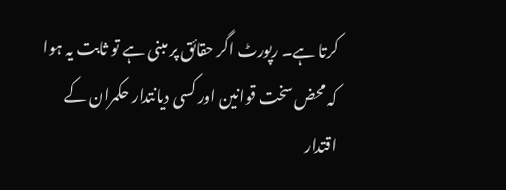کرتا ہے۔ رپورٹ اگر حقائق پر مبنی ہے تو ثابت یہ ہوا کہ محض سخت قوانین اور کسی دیانتدار حکمران کے اقتدار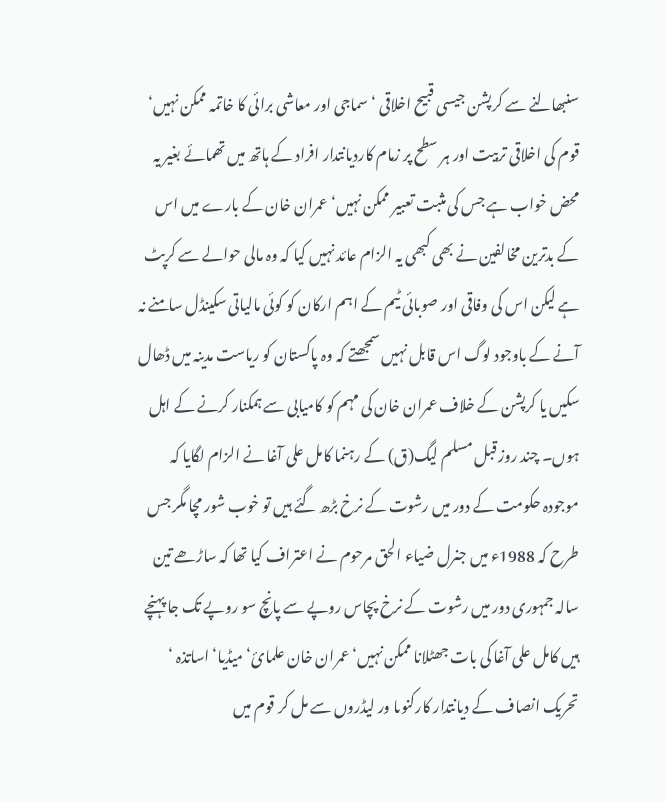سنبھالنے سے کرپشن جیسی قبیح اخلاقی ‘ سماجی اور معاشی برائی کا خاتمہ ممکن نہیں‘ قوم کی اخلاقی تربیت اور ہر سطح پر زمام کاردیانتدار افراد کے ہاتھ میں تھمائے بغیر یہ محض خواب ہے جس کی مثبت تعبیر ممکن نہیں‘ عمران خان کے بارے میں اس کے بدترین مخالفین نے بھی کبھی یہ الزام عائد نہیں کیا کہ وہ مالی حوالے سے کرپٹ ہے لیکن اس کی وفاقی اور صوبائی ٹیم کے اہم ارکان کو کوئی مالیاتی سکینڈل سامنے نہ آنے کے باوجود لوگ اس قابل نہیں سمجھتے کہ وہ پاکستان کو ریاست مدینہ میں ڈھال سکیں یا کرپشن کے خلاف عمران خان کی مہم کو کامیابی سے ہمکنار کرنے کے اہل ہوں۔ چند روز قبل مسلم لیگ(ق) کے رہنما کامل علی آغا نے الزام لگایا کہ موجودہ حکومت کے دور میں رشوت کے نرخ بڑھ گئے ہیں تو خوب شور مچا مگر جس طرح کہ 1988ء میں جنرل ضیاء الحق مرحوم نے اعتراف کیا تھا کہ ساڑھے تین سالہ جمہوری دور میں رشوت کے نرخ پچاس روپے سے پانچ سو روپے تک جا پہنچے ہیں کامل علی آغا کی بات جھٹلانا ممکن نہیں‘ عمران خان علمائ‘ میڈیا‘ اساتذہ ‘ تحریک انصاف کے دیانتدار کارکنوںا ور لیڈروں سے مل کر قوم میں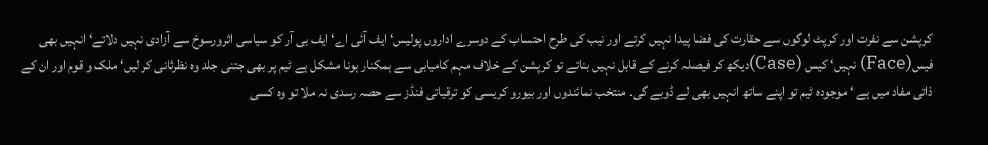کرپشن سے نفرت اور کرپٹ لوگوں سے حقارت کی فضا پیدا نہیں کرتے اور نیب کی طرح احتساب کے دوسرے اداروں پولیس‘ ایف آئی اے‘ ایف بی آر کو سیاسی اثرورسوخ سے آزادی نہیں دلاتے‘ انہیں بھی فیس(Face) نہیں‘ کیس (Case)دیکھ کر فیصلہ کرنے کے قابل نہیں بناتے تو کرپشن کے خلاف مہم کامیابی سے ہمکنار ہونا مشکل ہے ٹیم پر بھی جتنی جلد وہ نظرثانی کر لیں‘ ملک و قوم اور ان کے ذاتی مفاد میں ہے ‘ موجودہ ٹیم تو اپنے ساتھ انہیں بھی لے ڈوبے گی۔ منتخب نمائندوں اور بیورو کریسی کو ترقیاتی فنڈز سے حصہ رسدی نہ ملا تو وہ کسی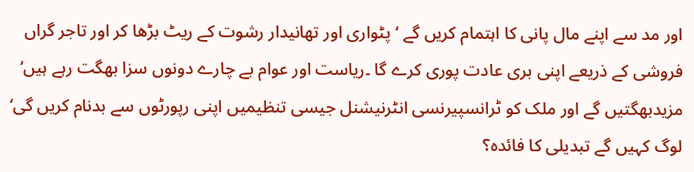اور مد سے اپنے مال پانی کا اہتمام کریں گے ‘پٹواری اور تھانیدار رشوت کے ریٹ بڑھا کر اور تاجر گراں فروشی کے ذریعے اپنی بری عادت پوری کرے گا ۔ریاست اور عوام بے چارے دونوں سزا بھگت رہے ہیں‘ مزیدبھگتیں گے اور ملک کو ٹرانسپیرنسی انٹرنیشنل جیسی تنظیمیں اپنی رپورٹوں سے بدنام کریں گی‘ لوگ کہیں گے تبدیلی کا فائدہ؟